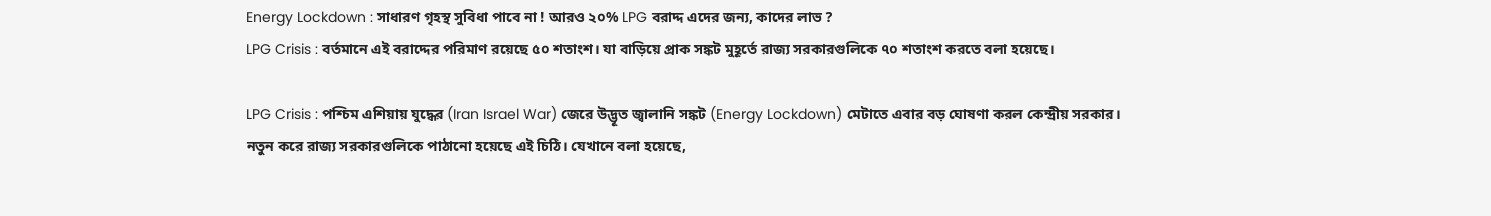Energy Lockdown : সাধারণ গৃহস্থ সুবিধা পাবে না ! আরও ২০% LPG বরাদ্দ এদের জন্য, কাদের লাভ ?
LPG Crisis : বর্তমানে এই বরাদ্দের পরিমাণ রয়েছে ৫০ শতাংশ। যা বাড়িয়ে প্রাক সঙ্কট মুহূর্তে রাজ্য সরকারগুলিকে ৭০ শতাংশ করতে বলা হয়েছে।

LPG Crisis : পশ্চিম এশিয়ায় যুদ্ধের (Iran Israel War) জেরে উদ্ভূত জ্বালানি সঙ্কট (Energy Lockdown) মেটাতে এবার বড় ঘোষণা করল কেন্দ্রীয় সরকার। নতুন করে রাজ্য সরকারগুলিকে পাঠানো হয়েছে এই চিঠি। যেখানে বলা হয়েছে,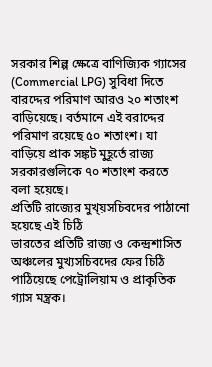সরকার শিল্প ক্ষেত্রে বাণিজ্যিক গ্যাসের (Commercial LPG) সুবিধা দিতে বারদ্দের পরিমাণ আরও ২০ শতাংশ বাড়িয়েছে। বর্তমানে এই বরাদ্দের পরিমাণ রয়েছে ৫০ শতাংশ। যা বাড়িয়ে প্রাক সঙ্কট মুহূর্তে রাজ্য সরকারগুলিকে ৭০ শতাংশ করতে বলা হয়েছে।
প্রতিটি রাজ্যের মুখ্য়সচিবদের পাঠানো হয়েছে এই চিঠি
ভারতের প্রতিটি রাজ্য ও কেন্দ্রশাসিত অঞ্চলের মুখ্যসচিবদের ফের চিঠি পাঠিয়েছে পেট্রোলিয়াম ও প্রাকৃতিক গ্যাস মন্ত্রক।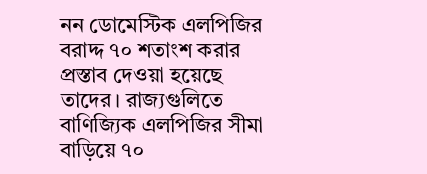নন ডোমেস্টিক এলপিজির বরাদ্দ ৭০ শতাংশ করার প্রস্তাব দেওয়া হয়েছে তাদের। রাজ্যগুলিতে বাণিজ্যিক এলপিজির সীমা বাড়িয়ে ৭০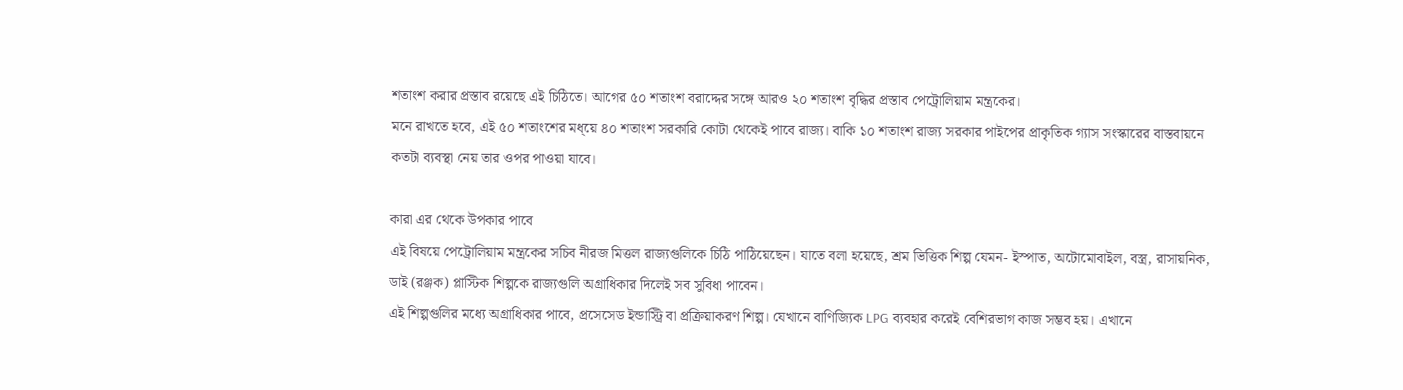শতাংশ করার প্রস্তাব রয়েছে এই চিঠিতে। আগের ৫০ শতাংশ বরাদ্দের সঙ্গে আরও ২০ শতাংশ বৃদ্ধির প্রস্তাব পেট্রোলিয়াম মন্ত্রকের।
মনে রাখতে হবে, এই ৫০ শতাংশের মধ্য়ে ৪০ শতাংশ সরকারি কোটা থেকেই পাবে রাজ্য। বাকি ১০ শতাংশ রাজ্য সরকার পাইপের প্রাকৃতিক গ্যাস সংস্কারের বাস্তবায়নে কতটা ব্যবস্থা নেয় তার ওপর পাওয়া যাবে।

কারা এর থেকে উপকার পাবে
এই বিষয়ে পেট্রোলিয়াম মন্ত্রকের সচিব নীরজ মিত্তল রাজ্যগুলিকে চিঠি পাঠিয়েছেন। যাতে বলা হয়েছে, শ্রম ভিত্তিক শিল্প যেমন- ইস্পাত, অটোমোবাইল, বস্ত্র, রাসায়নিক, ডাই (রঞ্জক) প্লাস্টিক শিল্পকে রাজ্যগুলি অগ্রাধিকার দিলেই সব সুবিধা পাবেন।
এই শিল্পগুলির মধ্যে অগ্রাধিকার পাবে, প্রসেসেড ইন্ডাস্ট্রি বা প্রক্রিয়াকরণ শিল্প। যেখানে বাণিজ্যিক LPG ব্যবহার করেই বেশিরভাগ কাজ সম্ভব হয়। এখানে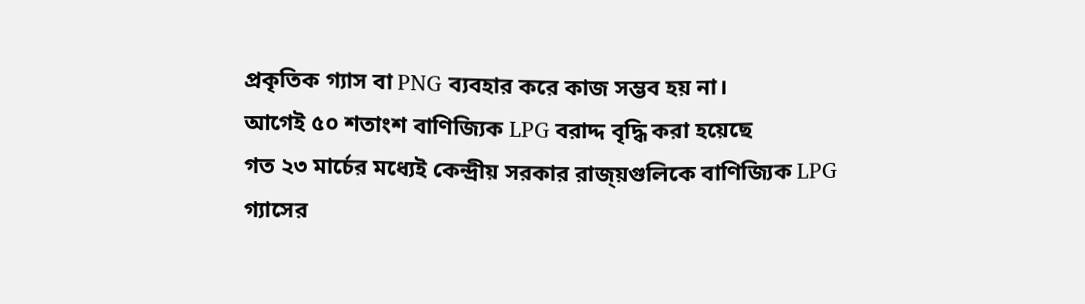প্রকৃতিক গ্যাস বা PNG ব্যবহার করে কাজ সম্ভব হয় না।
আগেই ৫০ শতাংশ বাণিজ্যিক LPG বরাদ্দ বৃদ্ধি করা হয়েছে
গত ২৩ মার্চের মধ্যেই কেন্দ্রীয় সরকার রাজ্য়গুলিকে বাণিজ্যিক LPG গ্যাসের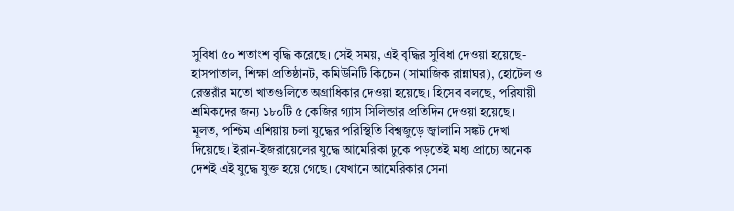সুবিধা ৫০ শতাংশ বৃদ্ধি করেছে। সেই সময়, এই বৃদ্ধির সুবিধা দেওয়া হয়েছে-হাসপাতাল, শিক্ষা প্রতিষ্ঠানট, কমিউনিটি কিচেন (সামাজিক রান্নাঘর), হোটেল ও রেস্তরাঁর মতো খাতগুলিতে অগ্রাধিকার দেওয়া হয়েছে। হিসেব বলছে, পরিযায়ী শ্রমিকদের জন্য ১৮০টি ৫ কেজির গ্যাস সিলিন্ডার প্রতিদিন দেওয়া হয়েছে।
মূলত, পশ্চিম এশিয়ায় চলা যুদ্ধের পরিস্থিতি বিশ্বজুড়ে জ্বালানি সঙ্কট দেখা দিয়েছে। ইরান-ইজরায়েলের যুদ্ধে আমেরিকা ঢুকে পড়তেই মধ্য প্রাচ্যে অনেক দেশই এই যুদ্ধে যুক্ত হয়ে গেছে। যেখানে আমেরিকার সেনা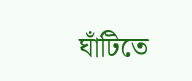ঘাঁটিতে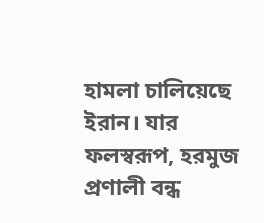হামলা চালিয়েছে ইরান। যার ফলস্বরূপ, হরমুজ প্রণালী বন্ধ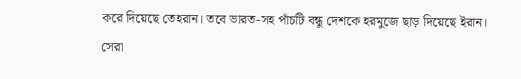করে দিয়েছে তেহরান। তবে ভারত-সহ পাঁচটি বন্ধু দেশকে হরমুজে ছাড় দিয়েছে ইরান।
সেরা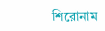শিরোনাম